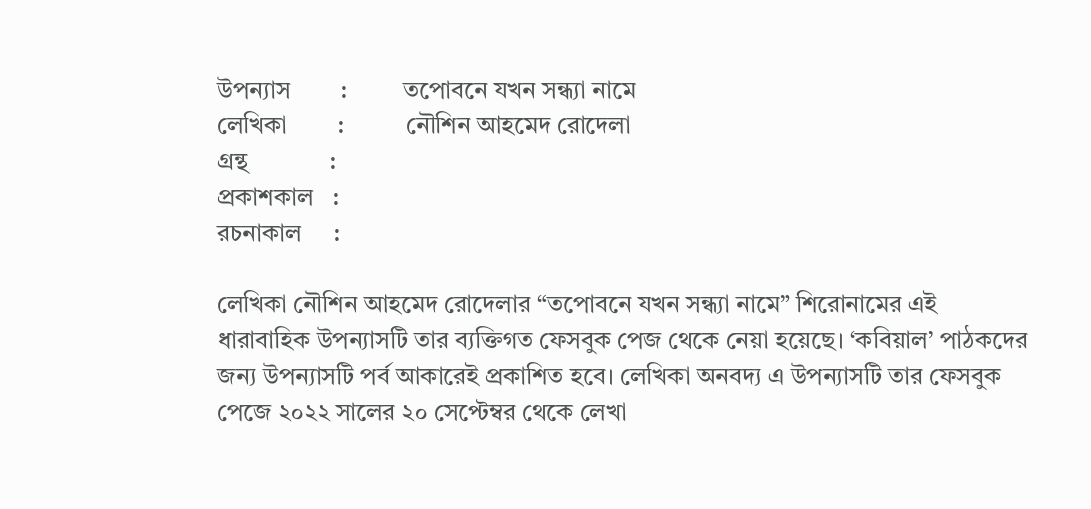উপন্যাস        :         তপোবনে যখন সন্ধ্যা নামে
লেখিকা        :          নৌশিন আহমেদ রোদেলা
গ্রন্থ             :
প্রকাশকাল   :
রচনাকাল     :

লেখিকা নৌশিন আহমেদ রোদেলার “তপোবনে যখন সন্ধ্যা নামে” শিরোনামের এই ধারাবাহিক উপন্যাসটি তার ব্যক্তিগত ফেসবুক পেজ থেকে নেয়া হয়েছে। ‘কবিয়াল’ পাঠকদের জন্য উপন্যাসটি পর্ব আকারেই প্রকাশিত হবে। লেখিকা অনবদ্য এ উপন্যাসটি তার ফেসবুক পেজে ২০২২ সালের ২০ সেপ্টেম্বর থেকে লেখা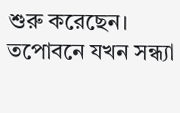শুরু করেছেন।
তপোবনে যখন সন্ধ্যা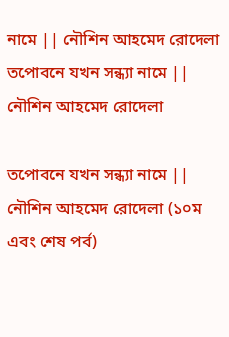নামে || নৌশিন আহমেদ রোদেলা
তপোবনে যখন সন্ধ্যা নামে || নৌশিন আহমেদ রোদেলা

তপোবনে যখন সন্ধ্যা নামে || নৌশিন আহমেদ রোদেলা (১০ম এবং শেষ পর্ব)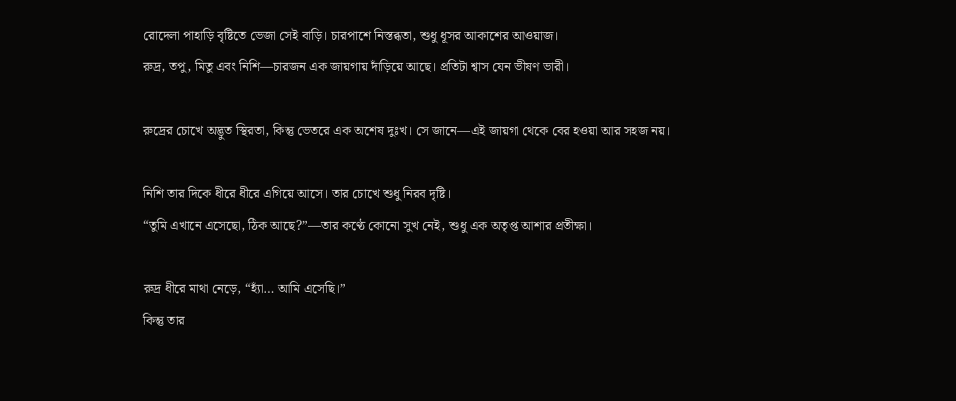রোদেলা পাহাড়ি বৃষ্টিতে ভেজা সেই বাড়ি। চারপাশে নিস্তব্ধতা, শুধু ধূসর আকাশের আওয়াজ।
রুদ্র, তপু, মিতু এবং নিশি—চারজন এক জায়গায় দাঁড়িয়ে আছে। প্রতিটা শ্বাস যেন ভীষণ ভারী।

রুদ্রের চোখে অদ্ভুত স্থিরতা, কিন্তু ভেতরে এক অশেষ দুঃখ। সে জানে—এই জায়গা থেকে বের হওয়া আর সহজ নয়।

নিশি তার দিকে ধীরে ধীরে এগিয়ে আসে। তার চোখে শুধু নিরব দৃষ্টি।
“তুমি এখানে এসেছো, ঠিক আছে?”—তার কণ্ঠে কোনো সুখ নেই, শুধু এক অতৃপ্ত আশার প্রতীক্ষা।

রুদ্র ধীরে মাথা নেড়ে, “হ্যাঁ… আমি এসেছি।”
কিন্তু তার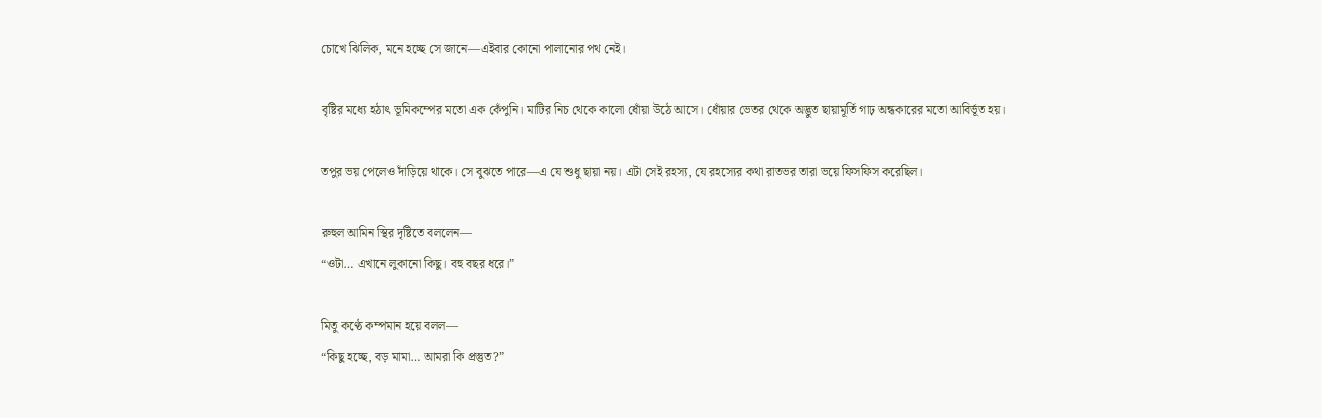চোখে ঝিলিক, মনে হচ্ছে সে জানে—এইবার কোনো পালানোর পথ নেই।

বৃষ্টির মধ্যে হঠাৎ ভূমিকম্পের মতো এক কেঁপুনি। মাটির নিচ থেকে কালো ধোঁয়া উঠে আসে। ধোঁয়ার ভেতর থেকে অদ্ভুত ছায়ামূর্তি গাঢ় অন্ধকারের মতো আবির্ভূত হয়।

তপুর ভয় পেলেও দাঁড়িয়ে থাকে। সে বুঝতে পারে—এ যে শুধু ছায়া নয়। এটা সেই রহস্য, যে রহস্যের কথা রাতভর তারা ভয়ে ফিসফিস করেছিল।

রুহুল আমিন স্থির দৃষ্টিতে বললেন—
“ওটা… এখানে লুকানো কিছু। বহু বছর ধরে।”

মিতু কণ্ঠে কম্পমান হয়ে বলল—
“কিছু হচ্ছে, বড় মামা… আমরা কি প্রস্তুত?”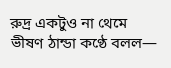রুদ্র একটুও না থেমে ভীষণ ঠান্ডা কণ্ঠে বলল—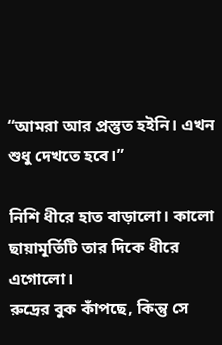“আমরা আর প্রস্তুত হইনি। এখন শুধু দেখতে হবে।”

নিশি ধীরে হাত বাড়ালো। কালো ছায়ামূর্তিটি তার দিকে ধীরে এগোলো।
রুদ্রের বুক কাঁপছে, কিন্তু সে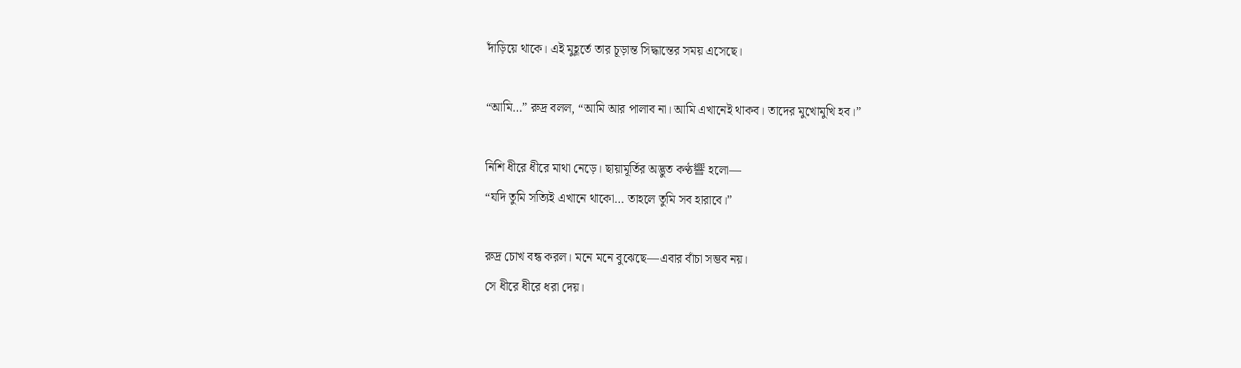দাঁড়িয়ে থাকে। এই মুহূর্তে তার চূড়ান্ত সিদ্ধান্তের সময় এসেছে।

“আমি…” রুদ্র বলল, “আমি আর পালাব না। আমি এখানেই থাকব। তাদের মুখোমুখি হব।”

নিশি ধীরে ধীরে মাথা নেড়ে। ছায়ামূর্তির অদ্ভুত কণ্ঠ響 হলো—
“যদি তুমি সত্যিই এখানে থাকো… তাহলে তুমি সব হারাবে।”

রুদ্র চোখ বন্ধ করল। মনে মনে বুঝেছে—এবার বাঁচা সম্ভব নয়।
সে ধীরে ধীরে ধরা দেয়।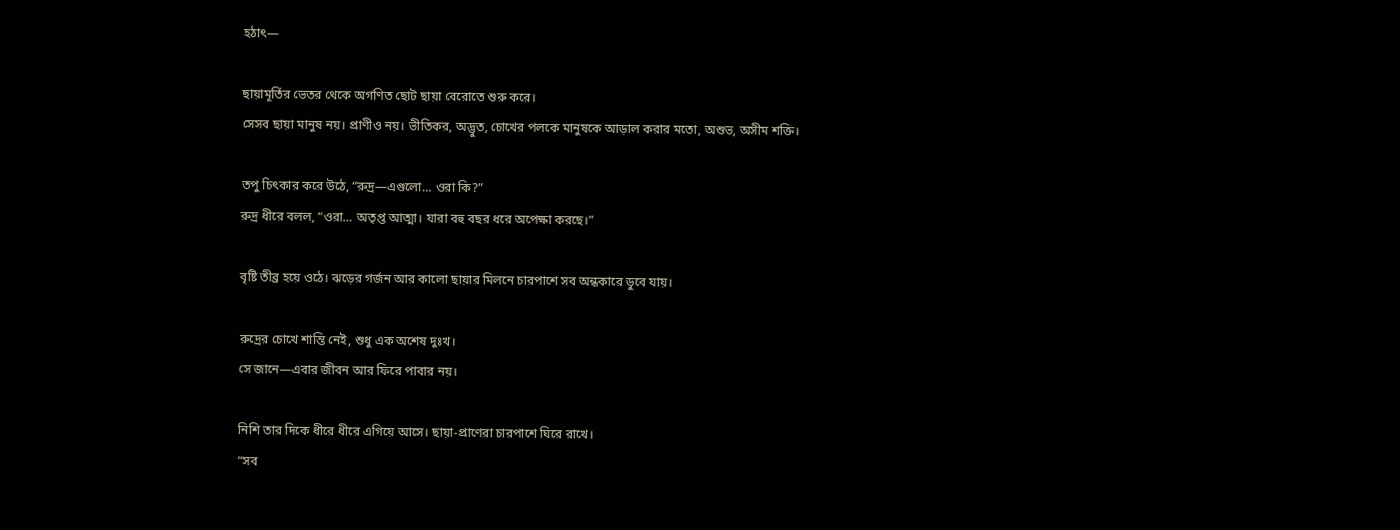হঠাৎ—

ছায়ামূর্তির ভেতর থেকে অগণিত ছোট ছায়া বেরোতে শুরু করে।
সেসব ছায়া মানুষ নয়। প্রাণীও নয়। ভীতিকর, অদ্ভুত, চোখের পলকে মানুষকে আড়াল করার মতো, অশুভ, অসীম শক্তি।

তপু চিৎকার করে উঠে, “রুদ্র—এগুলো… ওরা কি?”
রুদ্র ধীরে বলল, “ওরা… অতৃপ্ত আত্মা। যারা বহু বছর ধরে অপেক্ষা করছে।”

বৃষ্টি তীব্র হয়ে ওঠে। ঝড়ের গর্জন আর কালো ছায়ার মিলনে চারপাশে সব অন্ধকারে ডুবে যায়।

রুদ্রের চোখে শান্তি নেই, শুধু এক অশেষ দুঃখ।
সে জানে—এবার জীবন আর ফিরে পাবার নয়।

নিশি তার দিকে ধীরে ধীরে এগিয়ে আসে। ছায়া-প্রাণেরা চারপাশে ঘিরে রাখে।
“সব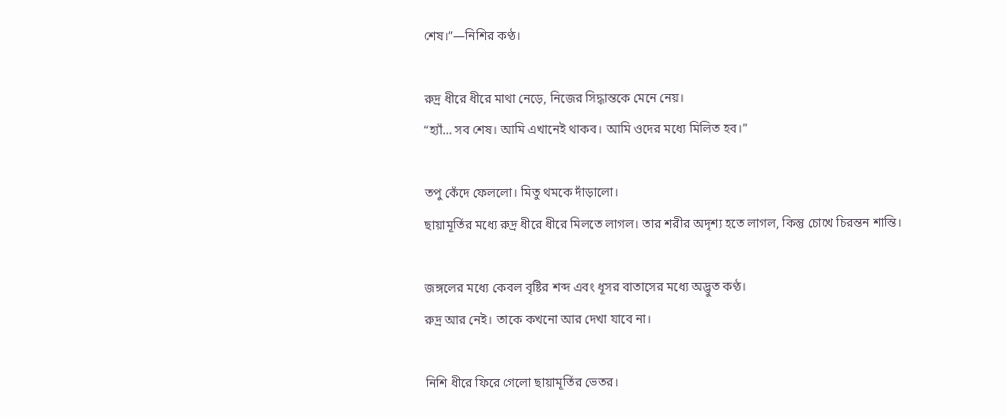শেষ।”—নিশির কণ্ঠ।

রুদ্র ধীরে ধীরে মাথা নেড়ে, নিজের সিদ্ধান্তকে মেনে নেয়।
“হ্যাঁ… সব শেষ। আমি এখানেই থাকব। আমি ওদের মধ্যে মিলিত হব।”

তপু কেঁদে ফেললো। মিতু থমকে দাঁড়ালো।
ছায়ামূর্তির মধ্যে রুদ্র ধীরে ধীরে মিলতে লাগল। তার শরীর অদৃশ্য হতে লাগল, কিন্তু চোখে চিরন্তন শান্তি।

জঙ্গলের মধ্যে কেবল বৃষ্টির শব্দ এবং ধূসর বাতাসের মধ্যে অদ্ভুত কণ্ঠ।
রুদ্র আর নেই। তাকে কখনো আর দেখা যাবে না।

নিশি ধীরে ফিরে গেলো ছায়ামূর্তির ভেতর।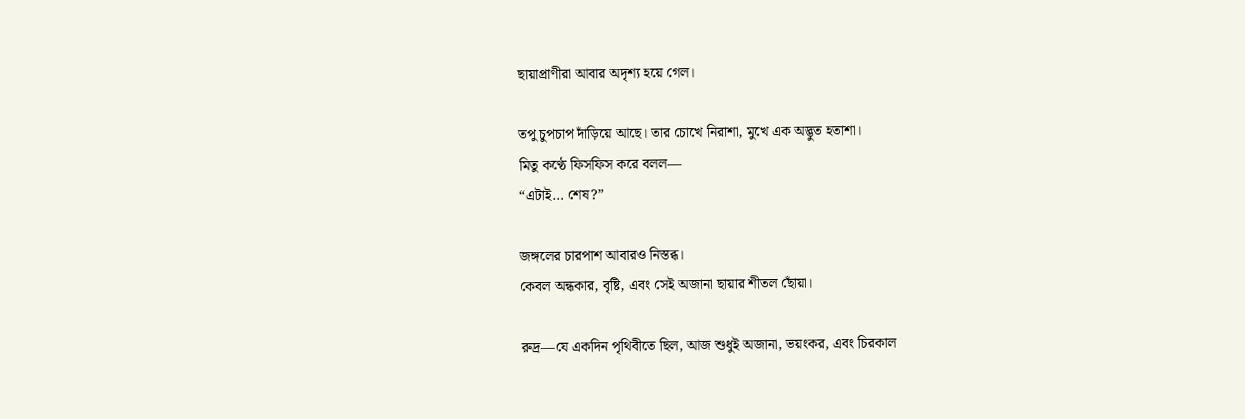ছায়াপ্রাণীরা আবার অদৃশ্য হয়ে গেল।

তপু চুপচাপ দাঁড়িয়ে আছে। তার চোখে নিরাশা, মুখে এক অদ্ভুত হতাশা।
মিতু কণ্ঠে ফিসফিস করে বলল—
“এটাই… শেষ?”

জঙ্গলের চারপাশ আবারও নিস্তব্ধ।
কেবল অন্ধকার, বৃষ্টি, এবং সেই অজানা ছায়ার শীতল ছোঁয়া।

রুদ্র—যে একদিন পৃথিবীতে ছিল, আজ শুধুই অজানা, ভয়ংকর, এবং চিরকাল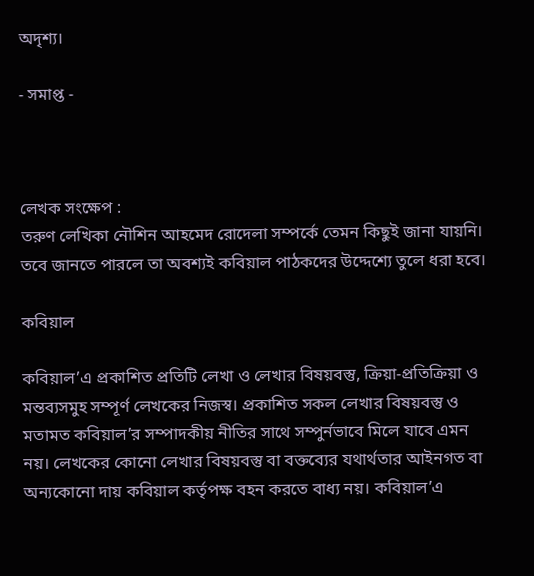অদৃশ্য।

- সমাপ্ত -



লেখক সংক্ষেপ :
তরুণ লেখিকা নৌশিন আহমেদ রোদেলা সম্পর্কে তেমন কিছুই জানা যায়নি। তবে জানতে পারলে তা অবশ্যই কবিয়াল পাঠকদের উদ্দেশ্যে তুলে ধরা হবে।

কবিয়াল

কবিয়াল’এ প্রকাশিত প্রতিটি লেখা ও লেখার বিষয়বস্তু, ক্রিয়া-প্রতিক্রিয়া ও মন্তব্যসমুহ সম্পূর্ণ লেখকের নিজস্ব। প্রকাশিত সকল লেখার বিষয়বস্তু ও মতামত কবিয়াল’র সম্পাদকীয় নীতির সাথে সম্পুর্নভাবে মিলে যাবে এমন নয়। লেখকের কোনো লেখার বিষয়বস্তু বা বক্তব্যের যথার্থতার আইনগত বা অন্যকোনো দায় কবিয়াল কর্তৃপক্ষ বহন করতে বাধ্য নয়। কবিয়াল’এ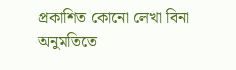প্রকাশিত কোনো লেখা বিনা অনুমতিতে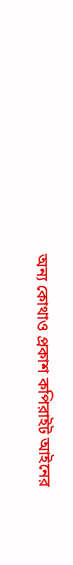অন্য কোথাও প্রকাশ কপিরাইট আইনের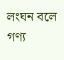লংঘন বলে গণ্য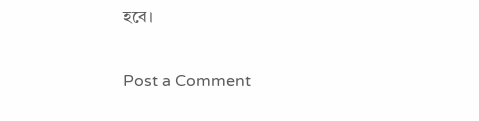হবে।

Post a Comment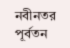নবীনতর পূর্বতন